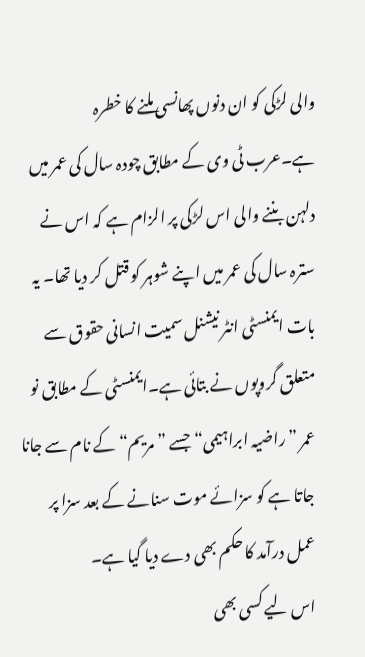والی لڑکی کو ان دنوں پھانسی ملنے کا خطرہ ہے۔عرب ٹی وی کے مطابق چودہ سال کی عمر میں دلہن بننے والی اس لڑکی پر الزام ہے کہ اس نے سترہ سال کی عمر میں اپنے شوہر کو قتل کر دیا تھا۔ یہ بات ایمنسٹی انٹر نیشنل سمیت انسانی حقوق سے متعلق گروپوں نے بتائی ہے۔ایمنسٹی کے مطابق نو عمر ”راضیہ ابراہیمی“ جسے ”مریم“ کے نام سے جانا جاتا ہے کو سزائے موت سنانے کے بعد سزا پر عمل درآمد کا حکم بھی دے دیا گیا ہے۔
اس لیے کسی بھی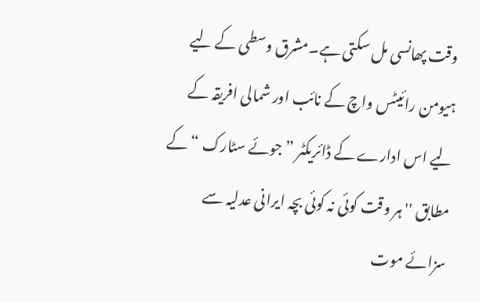وقت پھانسی مل سکتی ہے۔مشرق وسطی کے لیے ہیومن رائیٹس واچ کے نائب اور شمالی افریقہ کے لیے اس ادارے کے ڈائریکٹر ”جوئے سٹارک “ کے مطابق '' ہر وقت کوئی نہ کوئی بچہ ایرانی عدلیہ سے سزائے موت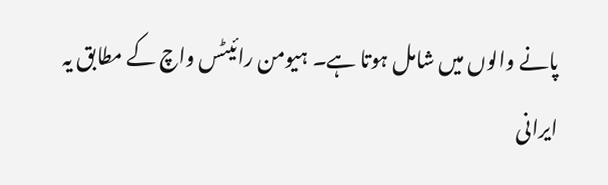پانے والوں میں شامل ہوتا ہے۔ ہیومن رائیٹس واچ کے مطابق یہ ایرانی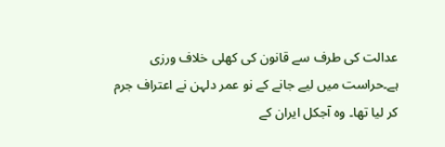عدالت کی طرف سے قانون کی کھلی خلاف ورزی ہے۔حراست میں لیے جانے کے نو عمر دلہن نے اعتراف جرم کر لیا تھا۔ وہ آجکل ایران کے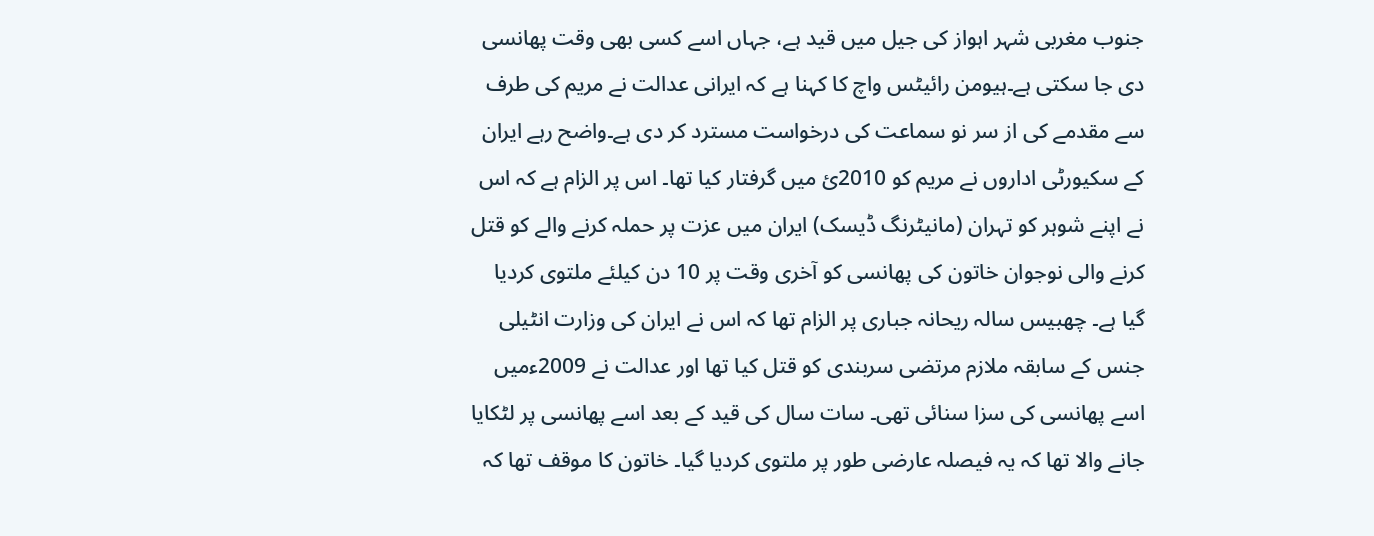جنوب مغربی شہر اہواز کی جیل میں قید ہے، جہاں اسے کسی بھی وقت پھانسی دی جا سکتی ہے۔ہیومن رائیٹس واچ کا کہنا ہے کہ ایرانی عدالت نے مریم کی طرف سے مقدمے کی از سر نو سماعت کی درخواست مسترد کر دی ہے۔واضح رہے ایران کے سکیورٹی اداروں نے مریم کو 2010ئ میں گرفتار کیا تھا۔ اس پر الزام ہے کہ اس نے اپنے شوہر کو تہران (مانیٹرنگ ڈیسک) ایران میں عزت پر حملہ کرنے والے کو قتل کرنے والی نوجوان خاتون کی پھانسی کو آخری وقت پر 10 دن کیلئے ملتوی کردیا گیا ہے۔ چھبیس سالہ ریحانہ جباری پر الزام تھا کہ اس نے ایران کی وزارت انٹیلی جنس کے سابقہ ملازم مرتضی سربندی کو قتل کیا تھا اور عدالت نے 2009ءمیں اسے پھانسی کی سزا سنائی تھی۔ سات سال کی قید کے بعد اسے پھانسی پر لٹکایا جانے والا تھا کہ یہ فیصلہ عارضی طور پر ملتوی کردیا گیا۔ خاتون کا موقف تھا کہ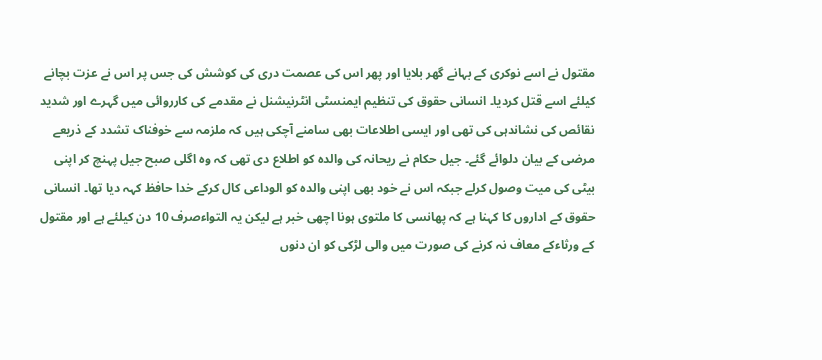مقتول نے اسے نوکری کے بہانے گھر بلایا اور پھر اس کی عصمت دری کی کوشش کی جس پر اس نے عزت بچانے کیلئے اسے قتل کردیا۔ انسانی حقوق کی تنظیم ایمنسٹی انٹرنیشنل نے مقدمے کی کارروائی میں گہرے اور شدید نقائص کی نشاندہی کی تھی اور ایسی اطلاعات بھی سامنے آچکی ہیں کہ ملزمہ سے خوفناک تشدد کے ذریعے مرضی کے بیان دلوائے گئے۔ جیل حکام نے ریحانہ کی والدہ کو اطلاع دی تھی کہ وہ اگلی صبح جیل پہنچ کر اپنی بیٹی کی میت وصول کرلے جبکہ اس نے خود بھی اپنی والدہ کو الوداعی کال کرکے خدا حافظ کہہ دیا تھا۔ انسانی حقوق کے اداروں کا کہنا ہے کہ پھانسی کا ملتوی ہونا اچھی خبر ہے لیکن یہ التواءصرف 10 دن کیلئے ہے اور مقتول کے ورثاءکے معاف نہ کرنے کی صورت میں والی لڑکی کو ان دنوں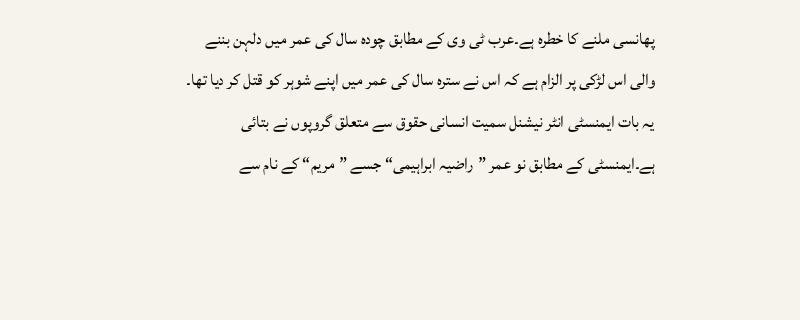پھانسی ملنے کا خطرہ ہے۔عرب ٹی وی کے مطابق چودہ سال کی عمر میں دلہن بننے والی اس لڑکی پر الزام ہے کہ اس نے سترہ سال کی عمر میں اپنے شوہر کو قتل کر دیا تھا۔ یہ بات ایمنسٹی انٹر نیشنل سمیت انسانی حقوق سے متعلق گروپوں نے بتائی ہے۔ایمنسٹی کے مطابق نو عمر ”راضیہ ابراہیمی“ جسے ”مریم“ کے نام سے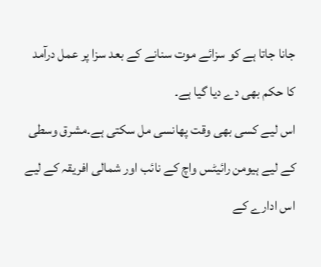جانا جاتا ہے کو سزائے موت سنانے کے بعد سزا پر عمل درآمد کا حکم بھی دے دیا گیا ہے۔
اس لیے کسی بھی وقت پھانسی مل سکتی ہے۔مشرق وسطی کے لیے ہیومن رائیٹس واچ کے نائب اور شمالی افریقہ کے لیے اس ادارے کے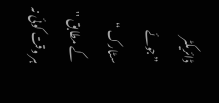ڈائریکٹر ”جوئے سٹارک “ کے مطابق '' ہر وقت کوئی نہ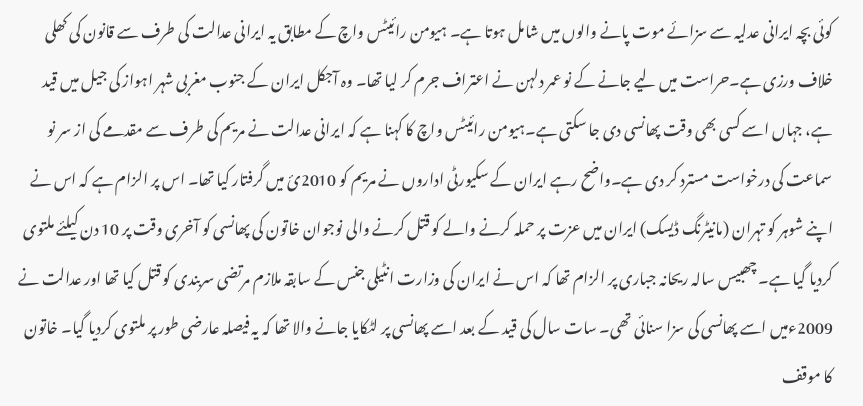کوئی بچہ ایرانی عدلیہ سے سزائے موت پانے والوں میں شامل ہوتا ہے۔ ہیومن رائیٹس واچ کے مطابق یہ ایرانی عدالت کی طرف سے قانون کی کھلی خلاف ورزی ہے۔حراست میں لیے جانے کے نو عمر دلہن نے اعتراف جرم کر لیا تھا۔ وہ آجکل ایران کے جنوب مغربی شہر اہواز کی جیل میں قید ہے، جہاں اسے کسی بھی وقت پھانسی دی جا سکتی ہے۔ہیومن رائیٹس واچ کا کہنا ہے کہ ایرانی عدالت نے مریم کی طرف سے مقدمے کی از سر نو سماعت کی درخواست مسترد کر دی ہے۔واضح رہے ایران کے سکیورٹی اداروں نے مریم کو 2010ئ میں گرفتار کیا تھا۔ اس پر الزام ہے کہ اس نے اپنے شوہر کو تہران (مانیٹرنگ ڈیسک) ایران میں عزت پر حملہ کرنے والے کو قتل کرنے والی نوجوان خاتون کی پھانسی کو آخری وقت پر 10 دن کیلئے ملتوی کردیا گیا ہے۔ چھبیس سالہ ریحانہ جباری پر الزام تھا کہ اس نے ایران کی وزارت انٹیلی جنس کے سابقہ ملازم مرتضی سربندی کو قتل کیا تھا اور عدالت نے 2009ءمیں اسے پھانسی کی سزا سنائی تھی۔ سات سال کی قید کے بعد اسے پھانسی پر لٹکایا جانے والا تھا کہ یہ فیصلہ عارضی طور پر ملتوی کردیا گیا۔ خاتون کا موقف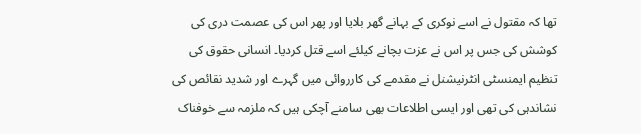تھا کہ مقتول نے اسے نوکری کے بہانے گھر بلایا اور پھر اس کی عصمت دری کی کوشش کی جس پر اس نے عزت بچانے کیلئے اسے قتل کردیا۔ انسانی حقوق کی تنظیم ایمنسٹی انٹرنیشنل نے مقدمے کی کارروائی میں گہرے اور شدید نقائص کی نشاندہی کی تھی اور ایسی اطلاعات بھی سامنے آچکی ہیں کہ ملزمہ سے خوفناک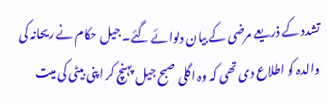تشدد کے ذریعے مرضی کے بیان دلوائے گئے۔ جیل حکام نے ریحانہ کی والدہ کو اطلاع دی تھی کہ وہ اگلی صبح جیل پہنچ کر اپنی بیٹی کی میت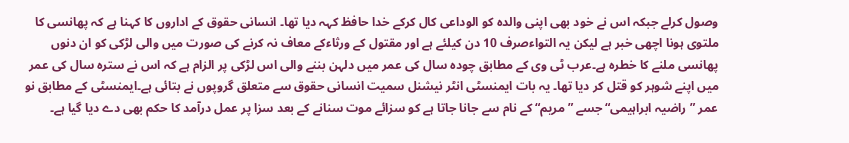وصول کرلے جبکہ اس نے خود بھی اپنی والدہ کو الوداعی کال کرکے خدا حافظ کہہ دیا تھا۔ انسانی حقوق کے اداروں کا کہنا ہے کہ پھانسی کا ملتوی ہونا اچھی خبر ہے لیکن یہ التواءصرف 10 دن کیلئے ہے اور مقتول کے ورثاءکے معاف نہ کرنے کی صورت میں والی لڑکی کو ان دنوں پھانسی ملنے کا خطرہ ہے۔عرب ٹی وی کے مطابق چودہ سال کی عمر میں دلہن بننے والی اس لڑکی پر الزام ہے کہ اس نے سترہ سال کی عمر میں اپنے شوہر کو قتل کر دیا تھا۔ یہ بات ایمنسٹی انٹر نیشنل سمیت انسانی حقوق سے متعلق گروپوں نے بتائی ہے۔ایمنسٹی کے مطابق نو عمر ”راضیہ ابراہیمی“ جسے ”مریم“ کے نام سے جانا جاتا ہے کو سزائے موت سنانے کے بعد سزا پر عمل درآمد کا حکم بھی دے دیا گیا ہے۔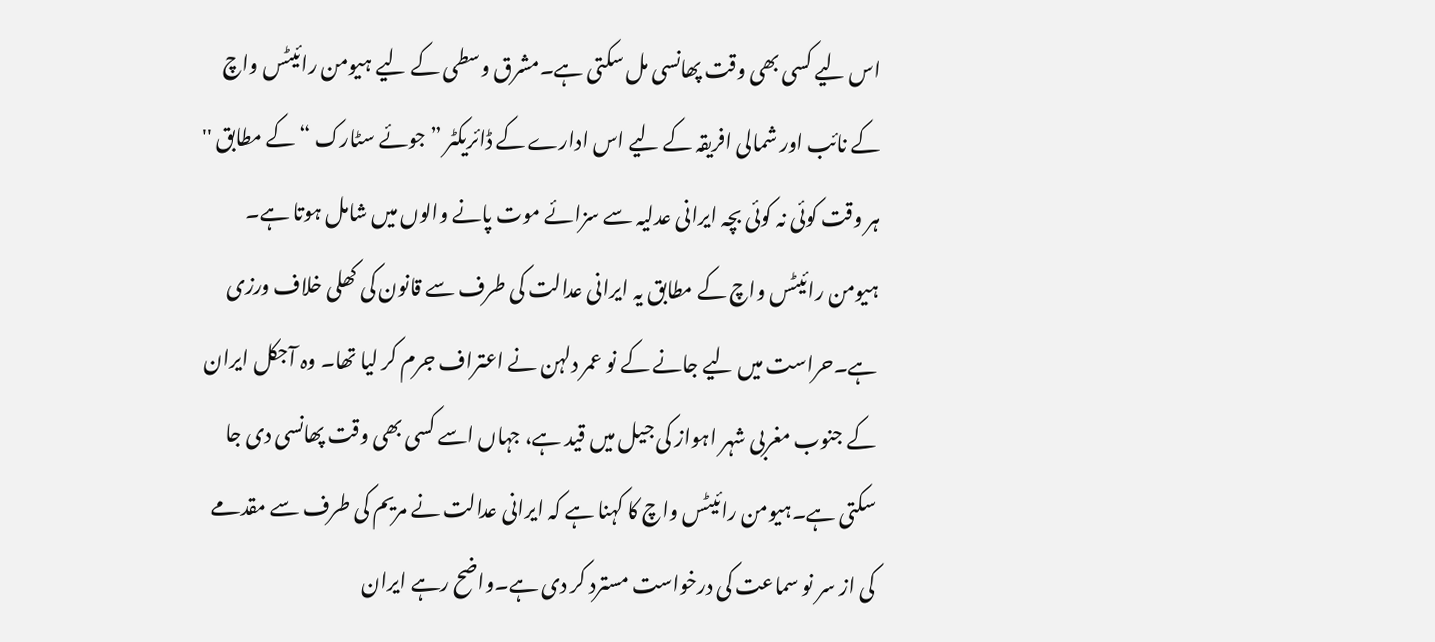اس لیے کسی بھی وقت پھانسی مل سکتی ہے۔مشرق وسطی کے لیے ہیومن رائیٹس واچ کے نائب اور شمالی افریقہ کے لیے اس ادارے کے ڈائریکٹر ”جوئے سٹارک “ کے مطابق '' ہر وقت کوئی نہ کوئی بچہ ایرانی عدلیہ سے سزائے موت پانے والوں میں شامل ہوتا ہے۔ ہیومن رائیٹس واچ کے مطابق یہ ایرانی عدالت کی طرف سے قانون کی کھلی خلاف ورزی ہے۔حراست میں لیے جانے کے نو عمر دلہن نے اعتراف جرم کر لیا تھا۔ وہ آجکل ایران کے جنوب مغربی شہر اہواز کی جیل میں قید ہے، جہاں اسے کسی بھی وقت پھانسی دی جا سکتی ہے۔ہیومن رائیٹس واچ کا کہنا ہے کہ ایرانی عدالت نے مریم کی طرف سے مقدمے کی از سر نو سماعت کی درخواست مسترد کر دی ہے۔واضح رہے ایران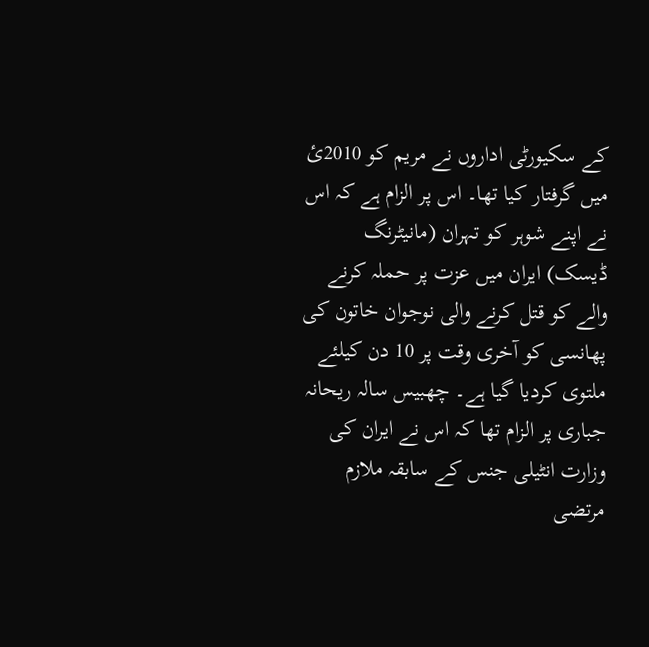کے سکیورٹی اداروں نے مریم کو 2010ئ میں گرفتار کیا تھا۔ اس پر الزام ہے کہ اس نے اپنے شوہر کو تہران (مانیٹرنگ ڈیسک) ایران میں عزت پر حملہ کرنے والے کو قتل کرنے والی نوجوان خاتون کی پھانسی کو آخری وقت پر 10 دن کیلئے ملتوی کردیا گیا ہے۔ چھبیس سالہ ریحانہ جباری پر الزام تھا کہ اس نے ایران کی وزارت انٹیلی جنس کے سابقہ ملازم مرتضی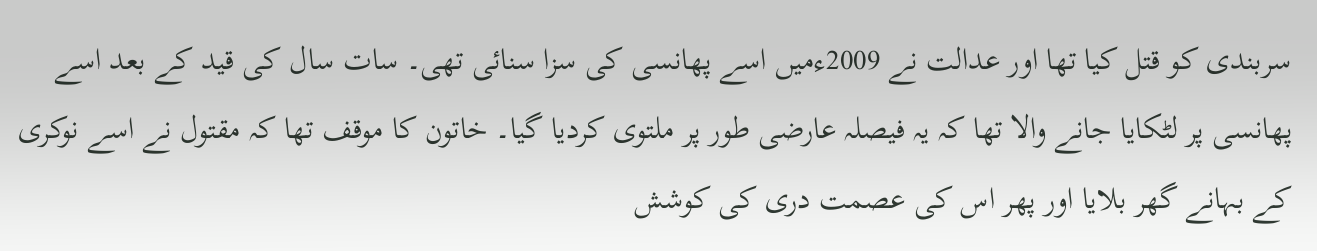سربندی کو قتل کیا تھا اور عدالت نے 2009ءمیں اسے پھانسی کی سزا سنائی تھی۔ سات سال کی قید کے بعد اسے پھانسی پر لٹکایا جانے والا تھا کہ یہ فیصلہ عارضی طور پر ملتوی کردیا گیا۔ خاتون کا موقف تھا کہ مقتول نے اسے نوکری کے بہانے گھر بلایا اور پھر اس کی عصمت دری کی کوشش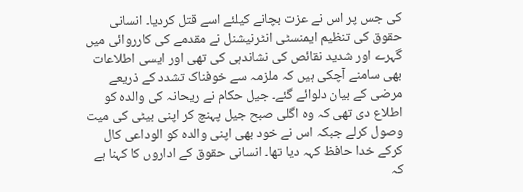کی جس پر اس نے عزت بچانے کیلئے اسے قتل کردیا۔ انسانی حقوق کی تنظیم ایمنسٹی انٹرنیشنل نے مقدمے کی کارروائی میں گہرے اور شدید نقائص کی نشاندہی کی تھی اور ایسی اطلاعات بھی سامنے آچکی ہیں کہ ملزمہ سے خوفناک تشدد کے ذریعے مرضی کے بیان دلوائے گئے۔ جیل حکام نے ریحانہ کی والدہ کو اطلاع دی تھی کہ وہ اگلی صبح جیل پہنچ کر اپنی بیٹی کی میت وصول کرلے جبکہ اس نے خود بھی اپنی والدہ کو الوداعی کال کرکے خدا حافظ کہہ دیا تھا۔ انسانی حقوق کے اداروں کا کہنا ہے کہ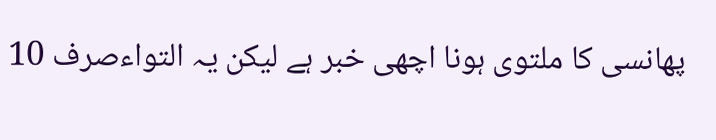پھانسی کا ملتوی ہونا اچھی خبر ہے لیکن یہ التواءصرف 10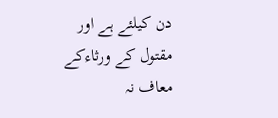دن کیلئے ہے اور مقتول کے ورثاءکے معاف نہ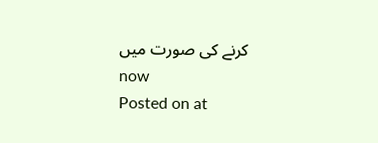کرنے کی صورت میں
now
Posted on at